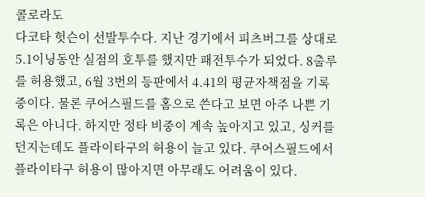콜로라도
다코타 헛슨이 선발투수다. 지난 경기에서 피츠버그를 상대로 5.1이닝동안 실점의 호투를 했지만 패전투수가 되었다. 8출루를 허용했고, 6월 3번의 등판에서 4.41의 평균자책점을 기록 중이다. 물론 쿠어스필드를 홈으로 쓴다고 보면 아주 나쁜 기록은 아니다. 하지만 정타 비중이 계속 높아지고 있고, 싱커를 던지는데도 플라이타구의 허용이 늘고 있다. 쿠어스필드에서 플라이타구 허용이 많아지면 아무래도 어려움이 있다.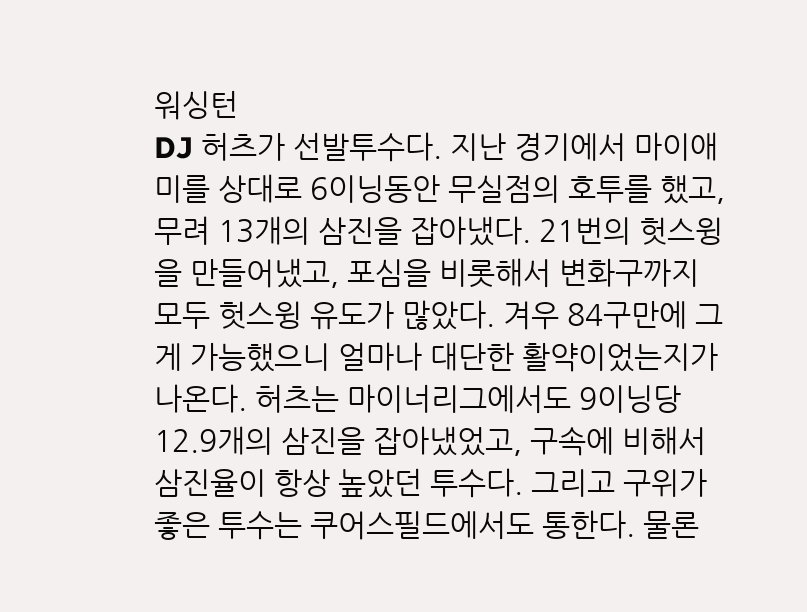워싱턴
DJ 허츠가 선발투수다. 지난 경기에서 마이애미를 상대로 6이닝동안 무실점의 호투를 했고, 무려 13개의 삼진을 잡아냈다. 21번의 헛스윙을 만들어냈고, 포심을 비롯해서 변화구까지 모두 헛스윙 유도가 많았다. 겨우 84구만에 그게 가능했으니 얼마나 대단한 활약이었는지가 나온다. 허츠는 마이너리그에서도 9이닝당 12.9개의 삼진을 잡아냈었고, 구속에 비해서 삼진율이 항상 높았던 투수다. 그리고 구위가 좋은 투수는 쿠어스필드에서도 통한다. 물론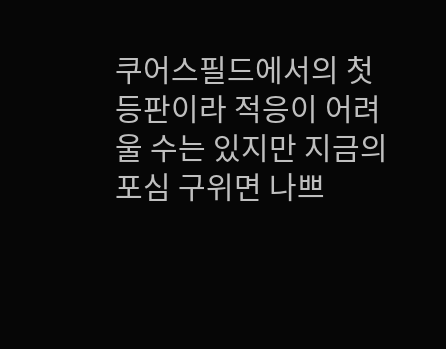쿠어스필드에서의 첫 등판이라 적응이 어려울 수는 있지만 지금의 포심 구위면 나쁘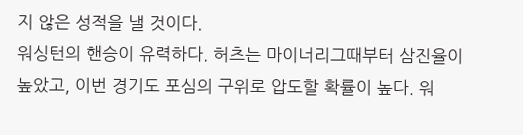지 않은 성적을 낼 것이다.
워싱턴의 핸승이 유력하다. 허츠는 마이너리그때부터 삼진율이 높았고, 이번 경기도 포심의 구위로 압도할 확률이 높다. 워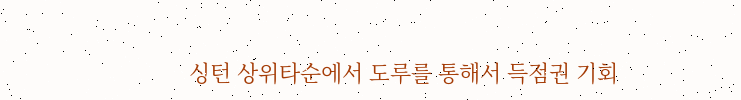싱턴 상위타순에서 도루를 통해서 득점권 기회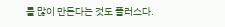를 많이 만든다는 것도 플러스다.